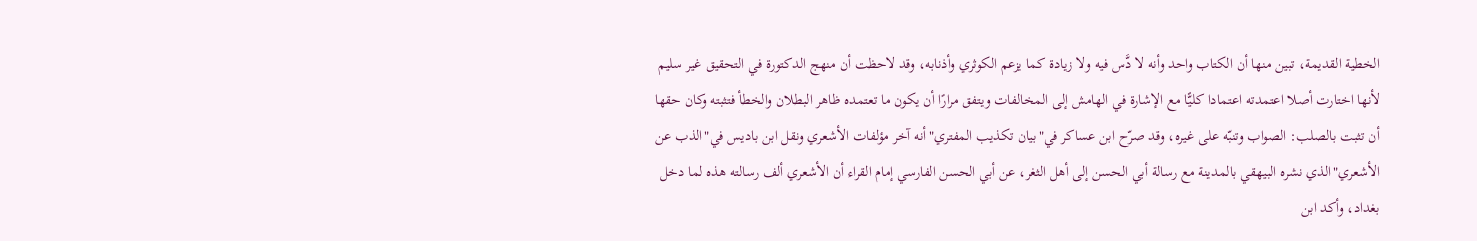الخطية القديمة، تبين منها أن الكتاب واحد وأنه لا دَّس فيه ولا زيادة كما يزعم الكوثري وأذنابه، وقد لاحظت أن منهج الدكتورة في التحقيق غير سليم لأنها اختارت أصلا اعتمدته اعتمادا كليًّا مع الإشارة في الهامش إلى المخالفات ويتفق مرارًا أن يكون ما تعتمده ظاهر البطلان والخطأ فتثبته وكان حقها أن تثبت بالصلب: الصواب وتنبّه على غيره، وقد صرّح ابن عساكر في"بيان تكذيب المفتري"أنه آخر مؤلفات الأشعري ونقل ابن باديس في"الذب عن الأشعري"الذي نشره البيهقي بالمدينة مع رسالة أبي الحسن إلى أهل الثغر، عن أبي الحسن الفارسي إمام القراء أن الأشعري ألف رسالته هذه لما دخل بغداد، وأكد ابن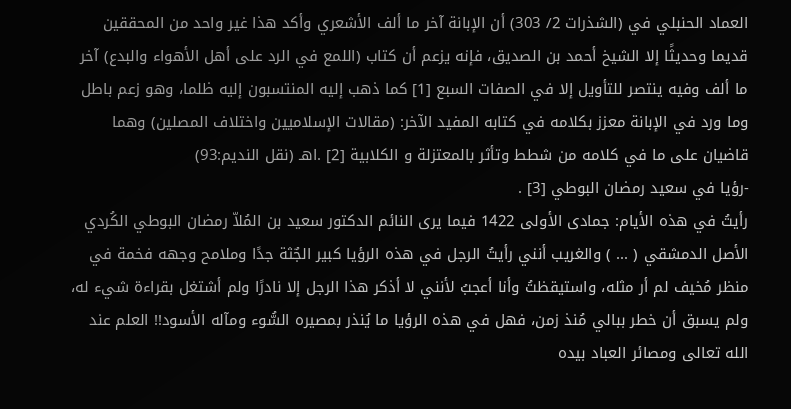العماد الحنبلي في (الشذرات 2/ 303) أن الإبانة آخر ما ألف الأشعري وأكد هذا غير واحد من المحققين قديما وحديثًا إلا الشيخ أحمد بن الصديق، فإنه يزعم أن كتاب (اللمع في الرد على أهل الأهواء والبدع) آخر ما ألف وفيه ينتصر للتأويل إلا في الصفات السبع [1] كما ذهب إليه المنتسبون إليه ظلما، وهو زعم باطل وما ورد في الإبانة معزز بكلامه في كتابه المفيد الآخر: (مقالات الإسلاميين واختلاف المصلين) وهما قاضيان على ما في كلامه من شطط وتأثر بالمعتزلة و الكلابية [2] .اهـ (نقل النديم:93)
-رؤيا في سعيد رمضان البوطي [3] .
رأيتُ في هذه الأيام: جمادى الأولى 1422 فيما يرى النائم الدكتور سعيد بن المُلاّ رمضان البوطي الكُردي الأصل الدمشقي ( ... ) والغريب أنني رأيتُ الرجل في هذه الرؤيا كبير الجٌثة جدًا وملامح وجهه فخمة في منظر مُخيف لم أر مثله، واستيقظتُ وأنا أعجبُ لأنني لا أذكر هذا الرجل إلا نادرًا ولم أشتغل بقراءة شيء له، ولم يسبق أن خطر ببالي مُنذ زمن، فهل في هذه الرؤيا ما يُنذر بمصيره السُّوء ومآله الأسود!! العلم عند الله تعالى ومصائر العباد بيده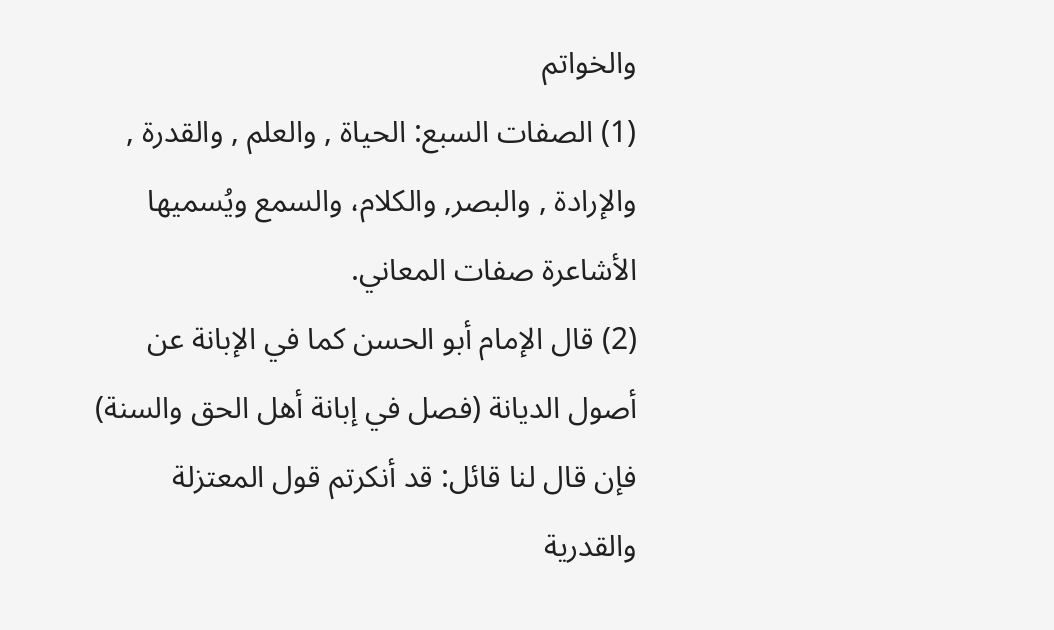والخواتم
(1) الصفات السبع: الحياة , والعلم , والقدرة , والإرادة , والبصر, والكلام، والسمع ويُسميها الأشاعرة صفات المعاني.
(2) قال الإمام أبو الحسن كما في الإبانة عن أصول الديانة (فصل في إبانة أهل الحق والسنة) فإن قال لنا قائل: قد أنكرتم قول المعتزلة والقدرية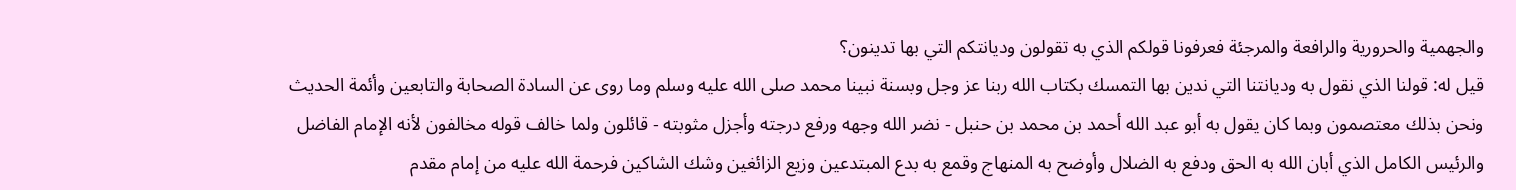والجهمية والحرورية والرافعة والمرجئة فعرفونا قولكم الذي به تقولون وديانتكم التي بها تدينون؟
قيل له: قولنا الذي نقول به وديانتنا التي ندين بها التمسك بكتاب الله ربنا عز وجل وبسنة نبينا محمد صلى الله عليه وسلم وما روى عن السادة الصحابة والتابعين وأئمة الحديث ونحن بذلك معتصمون وبما كان يقول به أبو عبد الله أحمد بن محمد بن حنبل - نضر الله وجهه ورفع درجته وأجزل مثوبته - قائلون ولما خالف قوله مخالفون لأنه الإمام الفاضل والرئيس الكامل الذي أبان الله به الحق ودفع به الضلال وأوضح به المنهاج وقمع به بدع المبتدعين وزيع الزائغين وشك الشاكين فرحمة الله عليه من إمام مقدم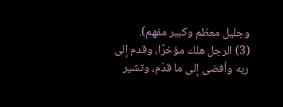وجليل معظم وكبير مفهم).
(3) الرجل هلك مؤخرًا، وقدم إلى ربه وأفضى إلى ما قدّم، وتشير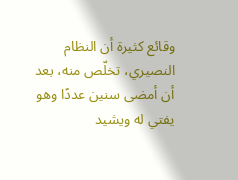وقائع كثيرة أن النظام النصيري، تخلّص منه، بعد أن أمضى سنين عددًا وهو يفتي له ويشيد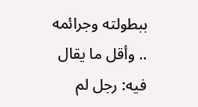ببطولته وجرائمه .. وأقل ما يقال فيه: رجل لم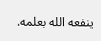ينفعه الله بعلمه.